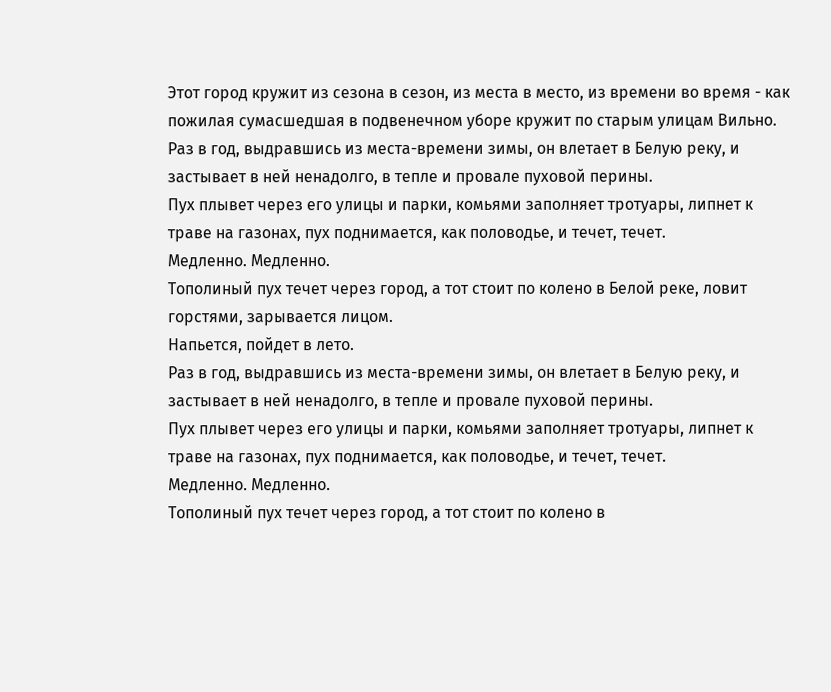Этот город кружит из сезона в сезон, из места в место, из времени во время - как пожилая сумасшедшая в подвенечном уборе кружит по старым улицам Вильно.
Раз в год, выдравшись из места-времени зимы, он влетает в Белую реку, и застывает в ней ненадолго, в тепле и провале пуховой перины.
Пух плывет через его улицы и парки, комьями заполняет тротуары, липнет к траве на газонах, пух поднимается, как половодье, и течет, течет.
Медленно. Медленно.
Тополиный пух течет через город, а тот стоит по колено в Белой реке, ловит горстями, зарывается лицом.
Напьется, пойдет в лето.
Раз в год, выдравшись из места-времени зимы, он влетает в Белую реку, и застывает в ней ненадолго, в тепле и провале пуховой перины.
Пух плывет через его улицы и парки, комьями заполняет тротуары, липнет к траве на газонах, пух поднимается, как половодье, и течет, течет.
Медленно. Медленно.
Тополиный пух течет через город, а тот стоит по колено в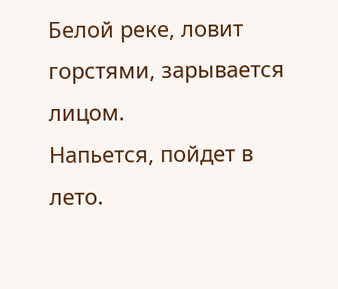Белой реке, ловит горстями, зарывается лицом.
Напьется, пойдет в лето.